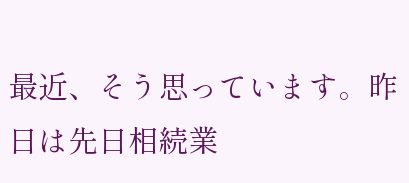最近、そう思っています。昨日は先日相続業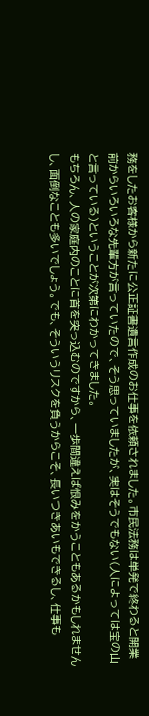務をしたお客様から新たに公正証書遺言作成のお仕事を依頼されました。市民法務は単発で終わると開業前からいろいろな先輩方が言っていたので、そう思っていましたが、実はそうでもない(人によっては宝の山と言っている)ということが次第にわかってきました。
もちろん、人の家庭内のことに首を突っ込むのですから、一歩間違えば恨みをかうこともあるかもしれませんし、面倒なことも多いでしょう。でも、そういうリスクを負うからこそ、長いつきあいもできるし、仕事も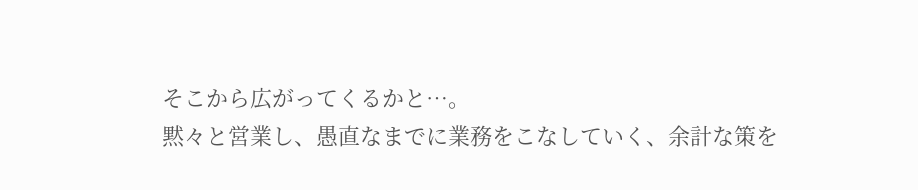そこから広がってくるかと…。
黙々と営業し、愚直なまでに業務をこなしていく、余計な策を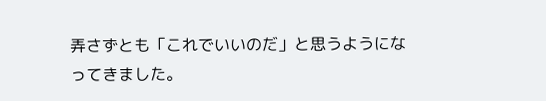弄さずとも「これでいいのだ」と思うようになってきました。